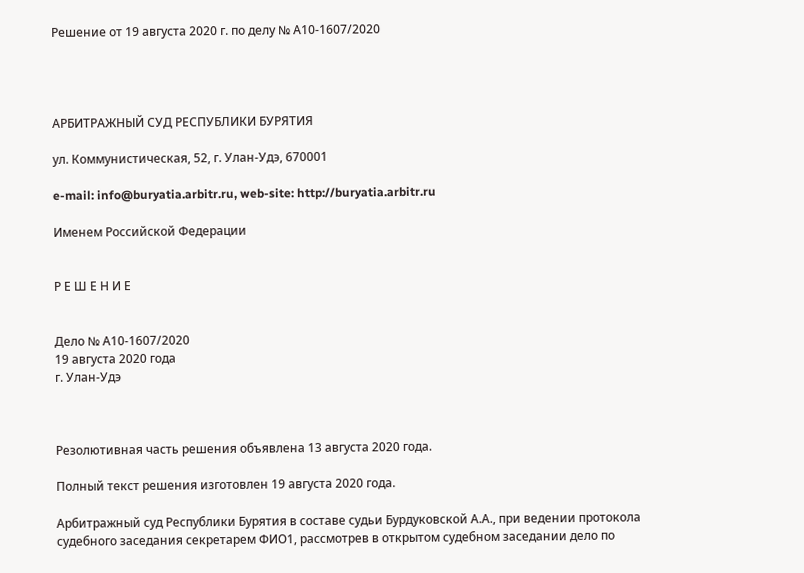Решение от 19 августа 2020 г. по делу № А10-1607/2020




АРБИТРАЖНЫЙ СУД РЕСПУБЛИКИ БУРЯТИЯ

ул. Коммунистическая, 52, г. Улан-Удэ, 670001

e-mail: info@buryatia.arbitr.ru, web-site: http://buryatia.arbitr.ru

Именем Российской Федерации


Р Е Ш Е Н И Е


Дело № А10-1607/2020
19 августа 2020 года
г. Улан-Удэ



Резолютивная часть решения объявлена 13 августа 2020 года.

Полный текст решения изготовлен 19 августа 2020 года.

Арбитражный суд Республики Бурятия в составе судьи Бурдуковской А.А., при ведении протокола судебного заседания секретарем ФИО1, рассмотрев в открытом судебном заседании дело по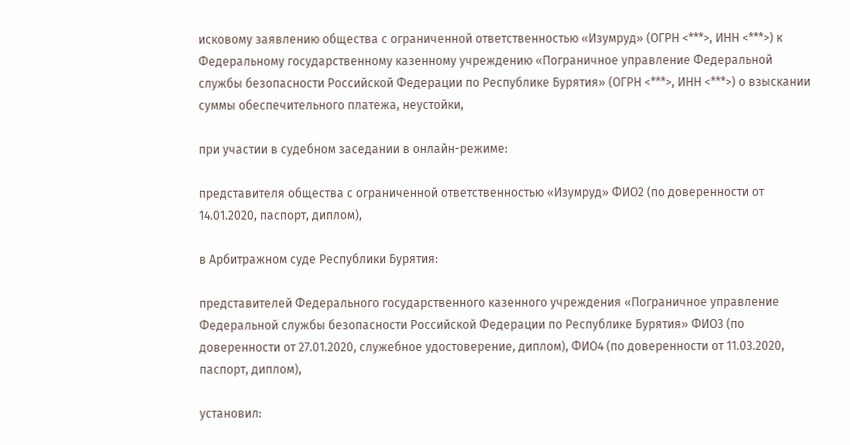исковому заявлению общества с ограниченной ответственностью «Изумруд» (ОГРН <***>, ИНН <***>) к Федеральному государственному казенному учреждению «Пограничное управление Федеральной службы безопасности Российской Федерации по Республике Бурятия» (ОГРН <***>, ИНН <***>) о взыскании суммы обеспечительного платежа, неустойки,

при участии в судебном заседании в онлайн-режиме:

представителя общества с ограниченной ответственностью «Изумруд» ФИО2 (по доверенности от 14.01.2020, паспорт, диплом),

в Арбитражном суде Республики Бурятия:

представителей Федерального государственного казенного учреждения «Пограничное управление Федеральной службы безопасности Российской Федерации по Республике Бурятия» ФИО3 (по доверенности от 27.01.2020, служебное удостоверение, диплом), ФИО4 (по доверенности от 11.03.2020, паспорт, диплом),

установил: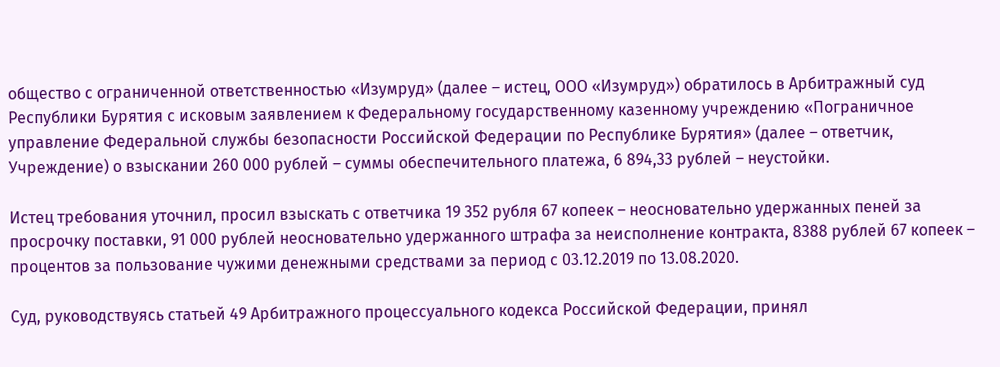общество с ограниченной ответственностью «Изумруд» (далее – истец, ООО «Изумруд») обратилось в Арбитражный суд Республики Бурятия с исковым заявлением к Федеральному государственному казенному учреждению «Пограничное управление Федеральной службы безопасности Российской Федерации по Республике Бурятия» (далее – ответчик, Учреждение) о взыскании 260 000 рублей – суммы обеспечительного платежа, 6 894,33 рублей – неустойки.

Истец требования уточнил, просил взыскать с ответчика 19 352 рубля 67 копеек – неосновательно удержанных пеней за просрочку поставки, 91 000 рублей неосновательно удержанного штрафа за неисполнение контракта, 8388 рублей 67 копеек – процентов за пользование чужими денежными средствами за период с 03.12.2019 по 13.08.2020.

Суд, руководствуясь статьей 49 Арбитражного процессуального кодекса Российской Федерации, принял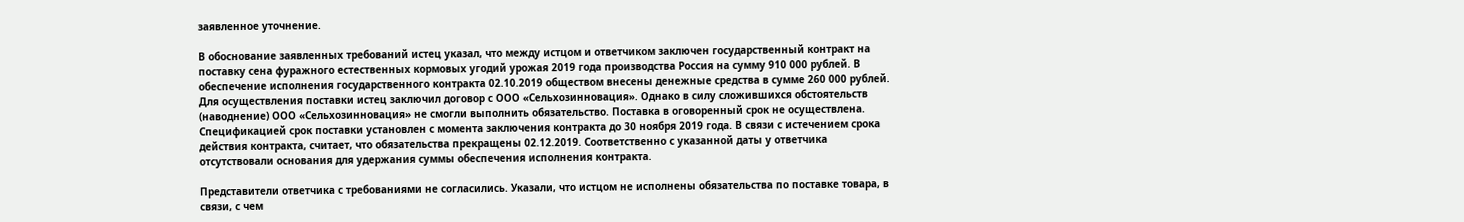заявленное уточнение.

В обоснование заявленных требований истец указал, что между истцом и ответчиком заключен государственный контракт на поставку сена фуражного естественных кормовых угодий урожая 2019 года производства Россия на сумму 910 000 рублей. В обеспечение исполнения государственного контракта 02.10.2019 обществом внесены денежные средства в сумме 260 000 рублей. Для осуществления поставки истец заключил договор с ООО «Сельхозинновация». Однако в силу сложившихся обстоятельств (наводнение) ООО «Сельхозинновация» не смогли выполнить обязательство. Поставка в оговоренный срок не осуществлена. Спецификацией срок поставки установлен с момента заключения контракта до 30 ноября 2019 года. В связи с истечением срока действия контракта, считает, что обязательства прекращены 02.12.2019. Соответственно с указанной даты у ответчика отсутствовали основания для удержания суммы обеспечения исполнения контракта.

Представители ответчика с требованиями не согласились. Указали, что истцом не исполнены обязательства по поставке товара, в связи, с чем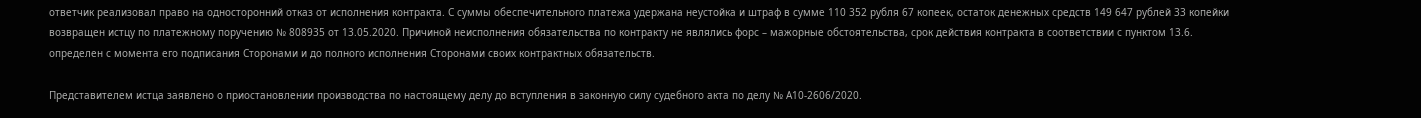ответчик реализовал право на односторонний отказ от исполнения контракта. С суммы обеспечительного платежа удержана неустойка и штраф в сумме 110 352 рубля 67 копеек, остаток денежных средств 149 647 рублей 33 копейки возвращен истцу по платежному поручению № 808935 от 13.05.2020. Причиной неисполнения обязательства по контракту не являлись форс – мажорные обстоятельства, срок действия контракта в соответствии с пунктом 13.6. определен с момента его подписания Сторонами и до полного исполнения Сторонами своих контрактных обязательств.

Представителем истца заявлено о приостановлении производства по настоящему делу до вступления в законную силу судебного акта по делу № А10-2606/2020.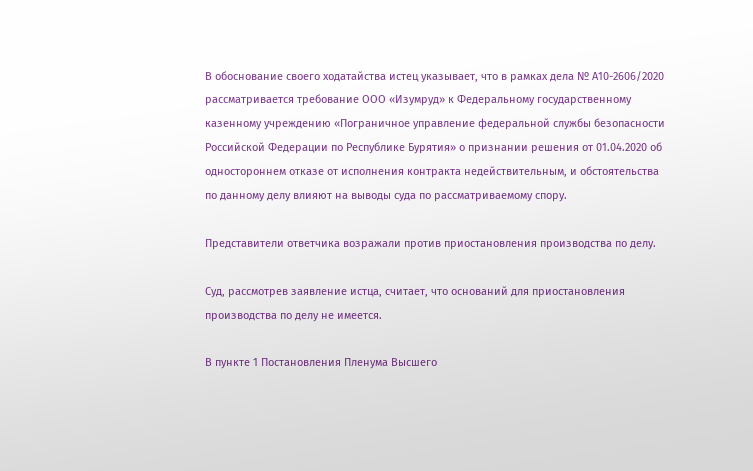В обоснование своего ходатайства истец указывает, что в рамках дела № А10-2606/2020 рассматривается требование ООО «Изумруд» к Федеральному государственному казенному учреждению «Пограничное управление федеральной службы безопасности Российской Федерации по Республике Бурятия» о признании решения от 01.04.2020 об одностороннем отказе от исполнения контракта недействительным, и обстоятельства по данному делу влияют на выводы суда по рассматриваемому спору.

Представители ответчика возражали против приостановления производства по делу.

Суд, рассмотрев заявление истца, считает, что оснований для приостановления производства по делу не имеется.

В пункте 1 Постановления Пленума Высшего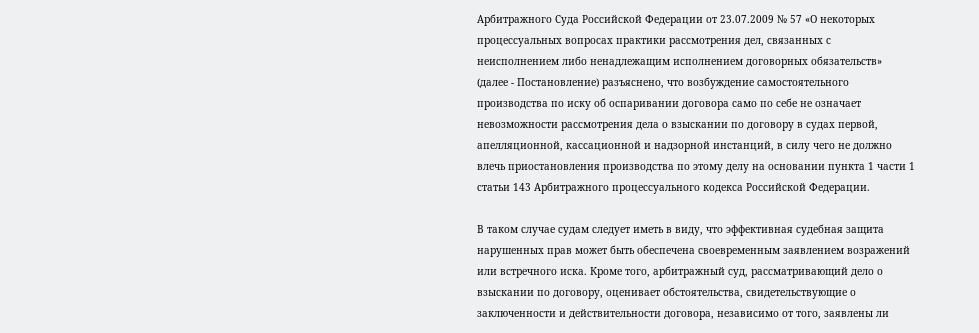Арбитражного Суда Российской Федерации от 23.07.2009 № 57 «О некоторых процессуальных вопросах практики рассмотрения дел, связанных с неисполнением либо ненадлежащим исполнением договорных обязательств» (далее - Постановление) разъяснено, что возбуждение самостоятельного производства по иску об оспаривании договора само по себе не означает невозможности рассмотрения дела о взыскании по договору в судах первой, апелляционной, кассационной и надзорной инстанций, в силу чего не должно влечь приостановления производства по этому делу на основании пункта 1 части 1 статьи 143 Арбитражного процессуального кодекса Российской Федерации.

В таком случае судам следует иметь в виду, что эффективная судебная защита нарушенных прав может быть обеспечена своевременным заявлением возражений или встречного иска. Кроме того, арбитражный суд, рассматривающий дело о взыскании по договору, оценивает обстоятельства, свидетельствующие о заключенности и действительности договора, независимо от того, заявлены ли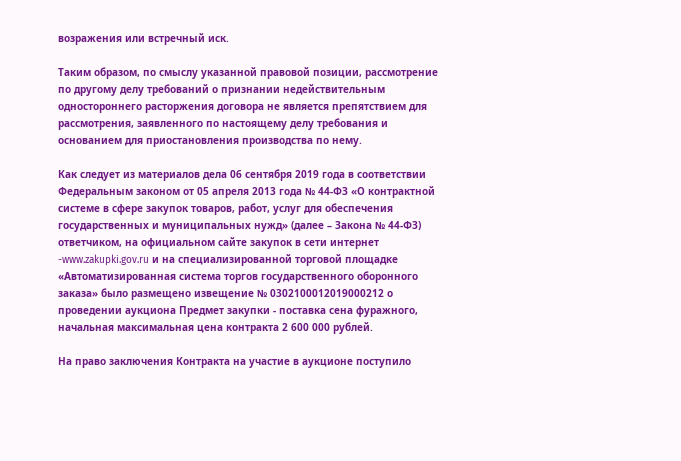возражения или встречный иск.

Таким образом, по смыслу указанной правовой позиции, рассмотрение по другому делу требований о признании недействительным одностороннего расторжения договора не является препятствием для рассмотрения, заявленного по настоящему делу требования и основанием для приостановления производства по нему.

Как следует из материалов дела 06 сентября 2019 года в соответствии Федеральным законом от 05 апреля 2013 года № 44-ФЗ «О контрактной системе в сфере закупок товаров, работ, услуг для обеспечения государственных и муниципальных нужд» (далее – Закона № 44-ФЗ) ответчиком, на официальном сайте закупок в сети интернет -www.zakupki.gov.ru и на специализированной торговой площадке «Автоматизированная система торгов государственного оборонного заказа» было размещено извещение № 0302100012019000212 о проведении аукциона Предмет закупки - поставка сена фуражного, начальная максимальная цена контракта 2 600 000 рублей.

На право заключения Контракта на участие в аукционе поступило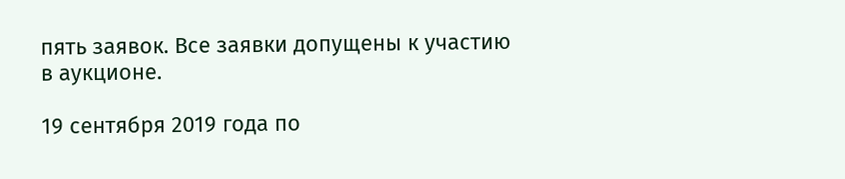пять заявок. Все заявки допущены к участию в аукционе.

19 сентября 2019 года по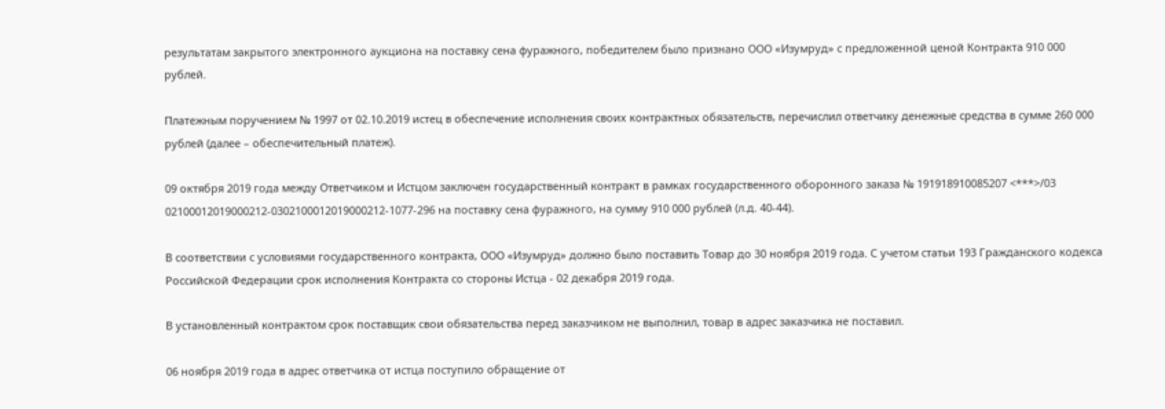результатам закрытого электронного аукциона на поставку сена фуражного, победителем было признано ООО «Изумруд» с предложенной ценой Контракта 910 000 рублей.

Платежным поручением № 1997 от 02.10.2019 истец в обеспечение исполнения своих контрактных обязательств, перечислил ответчику денежные средства в сумме 260 000 рублей (далее – обеспечительный платеж).

09 октября 2019 года между Ответчиком и Истцом заключен государственный контракт в рамках государственного оборонного заказа № 191918910085207 <***>/03 02100012019000212-0302100012019000212-1077-296 на поставку сена фуражного, на сумму 910 000 рублей (л.д. 40-44).

В соответствии с условиями государственного контракта, ООО «Изумруд» должно было поставить Товар до 30 ноября 2019 года. С учетом статьи 193 Гражданского кодекса Российской Федерации срок исполнения Контракта со стороны Истца - 02 декабря 2019 года.

В установленный контрактом срок поставщик свои обязательства перед заказчиком не выполнил, товар в адрес заказчика не поставил.

06 ноября 2019 года в адрес ответчика от истца поступило обращение от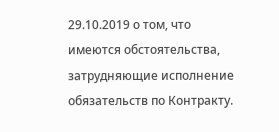29.10.2019 о том, что имеются обстоятельства, затрудняющие исполнение обязательств по Контракту.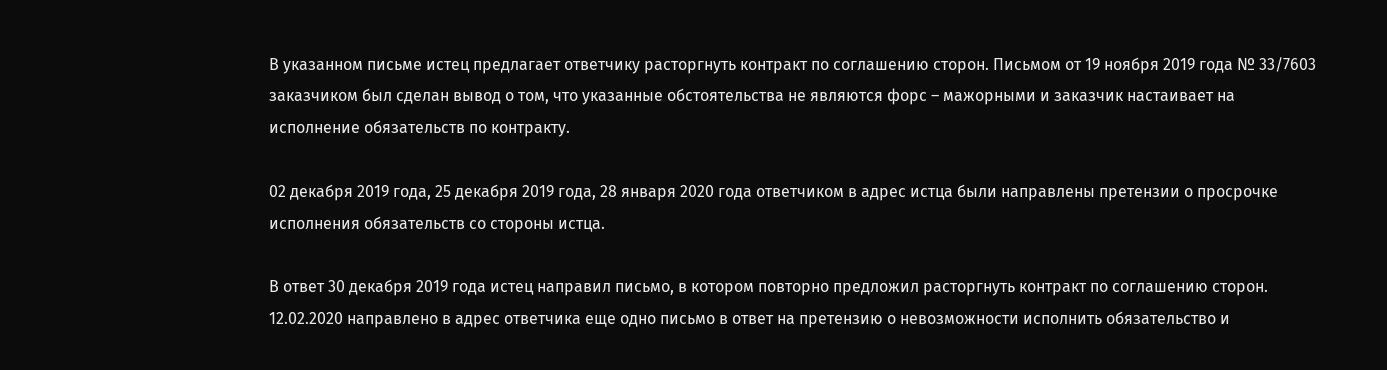В указанном письме истец предлагает ответчику расторгнуть контракт по соглашению сторон. Письмом от 19 ноября 2019 года № 33/7603 заказчиком был сделан вывод о том, что указанные обстоятельства не являются форс – мажорными и заказчик настаивает на исполнение обязательств по контракту.

02 декабря 2019 года, 25 декабря 2019 года, 28 января 2020 года ответчиком в адрес истца были направлены претензии о просрочке исполнения обязательств со стороны истца.

В ответ 30 декабря 2019 года истец направил письмо, в котором повторно предложил расторгнуть контракт по соглашению сторон. 12.02.2020 направлено в адрес ответчика еще одно письмо в ответ на претензию о невозможности исполнить обязательство и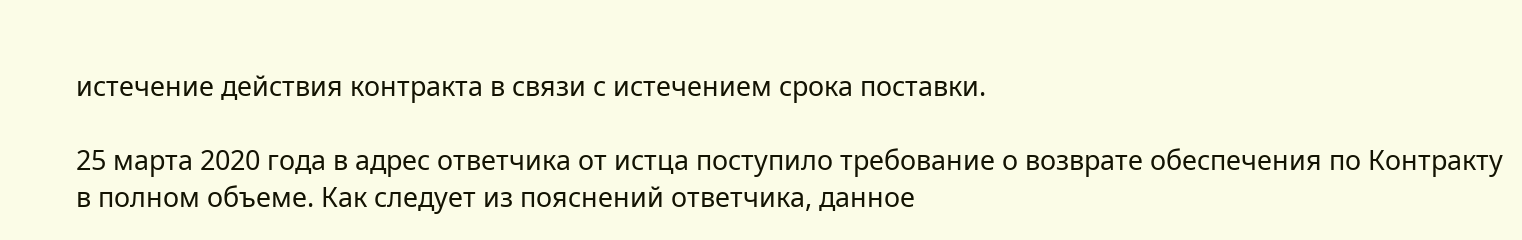истечение действия контракта в связи с истечением срока поставки.

25 марта 2020 года в адрес ответчика от истца поступило требование о возврате обеспечения по Контракту в полном объеме. Как следует из пояснений ответчика, данное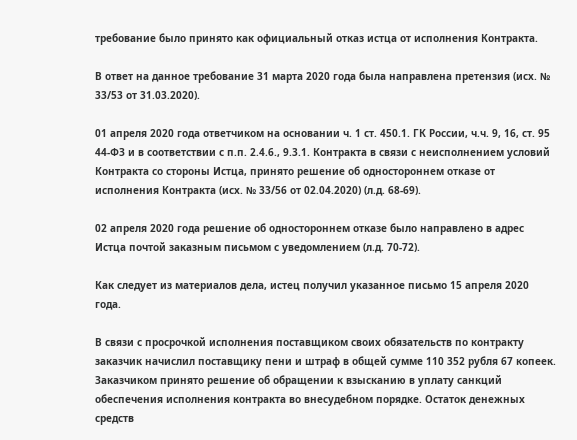требование было принято как официальный отказ истца от исполнения Контракта.

В ответ на данное требование 31 марта 2020 года была направлена претензия (исх. № 33/53 от 31.03.2020).

01 апреля 2020 года ответчиком на основании ч. 1 ст. 450.1. ГК России, ч.ч. 9, 16, ст. 95 44-ФЗ и в соответствии с п.п. 2.4.6., 9.3.1. Контракта в связи с неисполнением условий Контракта со стороны Истца, принято решение об одностороннем отказе от исполнения Контракта (исх. № 33/56 от 02.04.2020) (л.д. 68-69).

02 апреля 2020 года решение об одностороннем отказе было направлено в адрес Истца почтой заказным письмом с уведомлением (л.д. 70-72).

Как следует из материалов дела, истец получил указанное письмо 15 апреля 2020 года.

В связи с просрочкой исполнения поставщиком своих обязательств по контракту заказчик начислил поставщику пени и штраф в общей сумме 110 352 рубля 67 копеек. Заказчиком принято решение об обращении к взысканию в уплату санкций обеспечения исполнения контракта во внесудебном порядке. Остаток денежных средств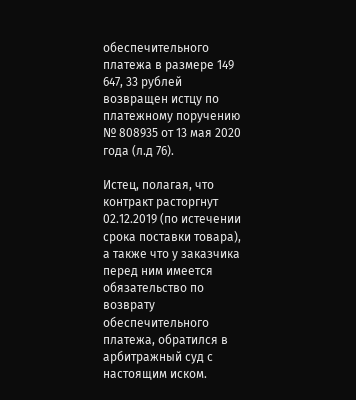обеспечительного платежа в размере 149 647, 33 рублей возвращен истцу по платежному поручению № 808935 от 13 мая 2020 года (л.д 76).

Истец, полагая, что контракт расторгнут 02.12.2019 (по истечении срока поставки товара), а также что у заказчика перед ним имеется обязательство по возврату обеспечительного платежа, обратился в арбитражный суд с настоящим иском.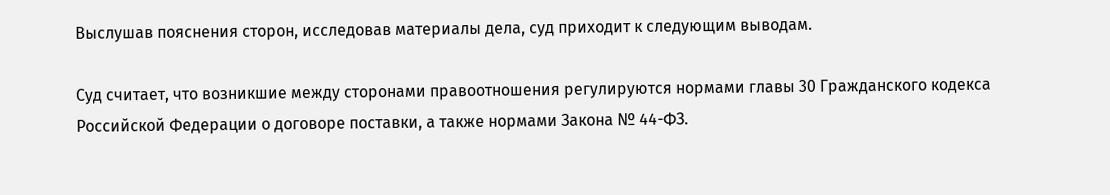Выслушав пояснения сторон, исследовав материалы дела, суд приходит к следующим выводам.

Суд считает, что возникшие между сторонами правоотношения регулируются нормами главы 30 Гражданского кодекса Российской Федерации о договоре поставки, а также нормами Закона № 44-ФЗ.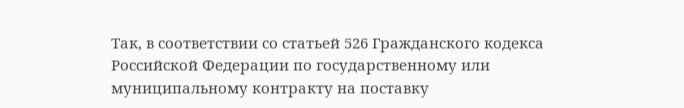Так, в соответствии со статьей 526 Гражданского кодекса Российской Федерации по государственному или муниципальному контракту на поставку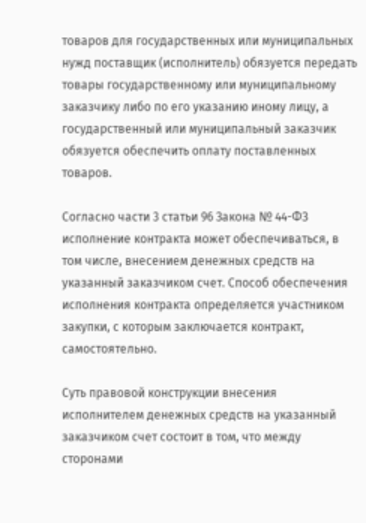товаров для государственных или муниципальных нужд поставщик (исполнитель) обязуется передать товары государственному или муниципальному заказчику либо по его указанию иному лицу, а государственный или муниципальный заказчик обязуется обеспечить оплату поставленных товаров.

Согласно части 3 статьи 96 Закона № 44-ФЗ исполнение контракта может обеспечиваться, в том числе, внесением денежных средств на указанный заказчиком счет. Способ обеспечения исполнения контракта определяется участником закупки, с которым заключается контракт, самостоятельно.

Суть правовой конструкции внесения исполнителем денежных средств на указанный заказчиком счет состоит в том, что между сторонами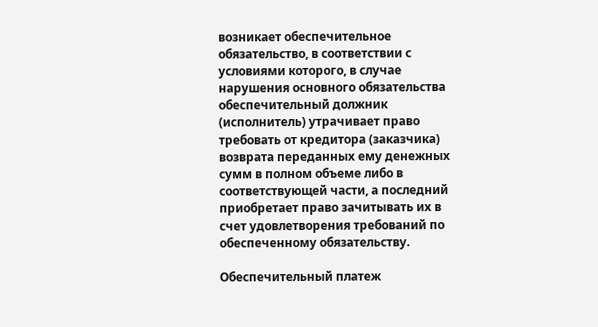возникает обеспечительное обязательство, в соответствии с условиями которого, в случае нарушения основного обязательства обеспечительный должник (исполнитель) утрачивает право требовать от кредитора (заказчика) возврата переданных ему денежных сумм в полном объеме либо в соответствующей части, а последний приобретает право зачитывать их в счет удовлетворения требований по обеспеченному обязательству.

Обеспечительный платеж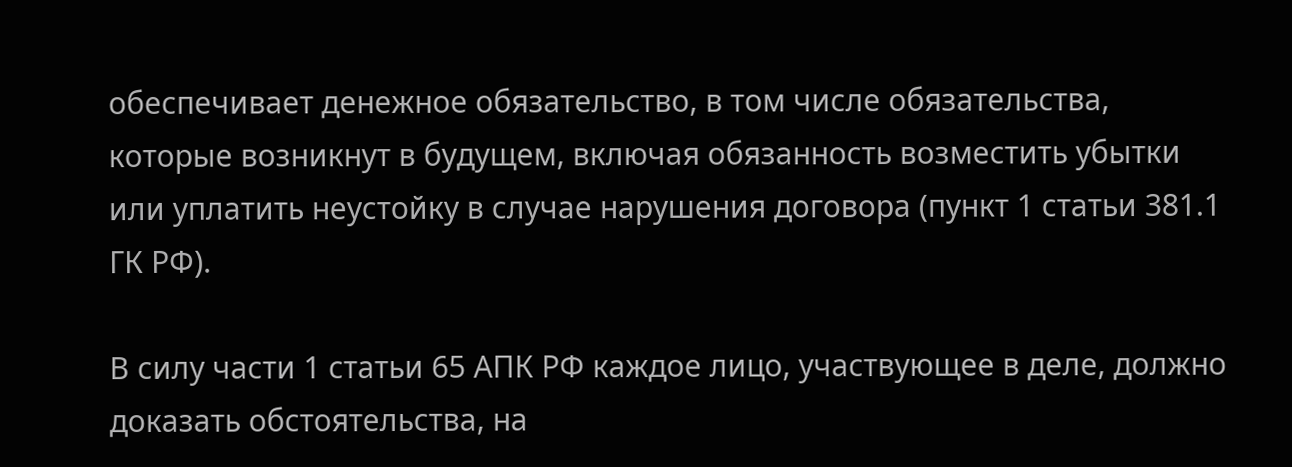обеспечивает денежное обязательство, в том числе обязательства, которые возникнут в будущем, включая обязанность возместить убытки или уплатить неустойку в случае нарушения договора (пункт 1 статьи 381.1 ГК РФ).

В силу части 1 статьи 65 АПК РФ каждое лицо, участвующее в деле, должно доказать обстоятельства, на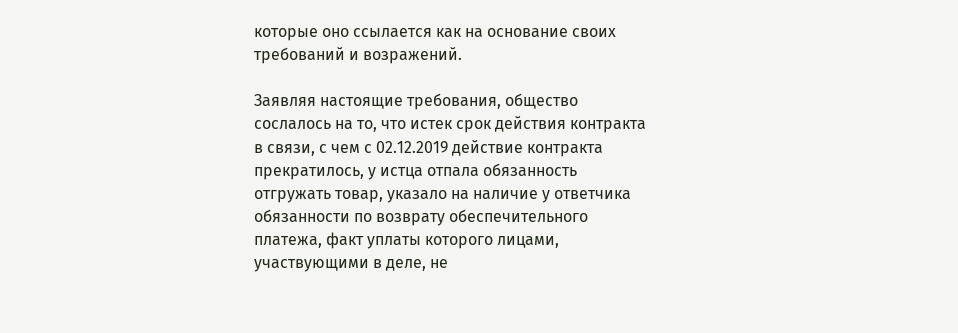которые оно ссылается как на основание своих требований и возражений.

Заявляя настоящие требования, общество сослалось на то, что истек срок действия контракта в связи, с чем с 02.12.2019 действие контракта прекратилось, у истца отпала обязанность отгружать товар, указало на наличие у ответчика обязанности по возврату обеспечительного платежа, факт уплаты которого лицами, участвующими в деле, не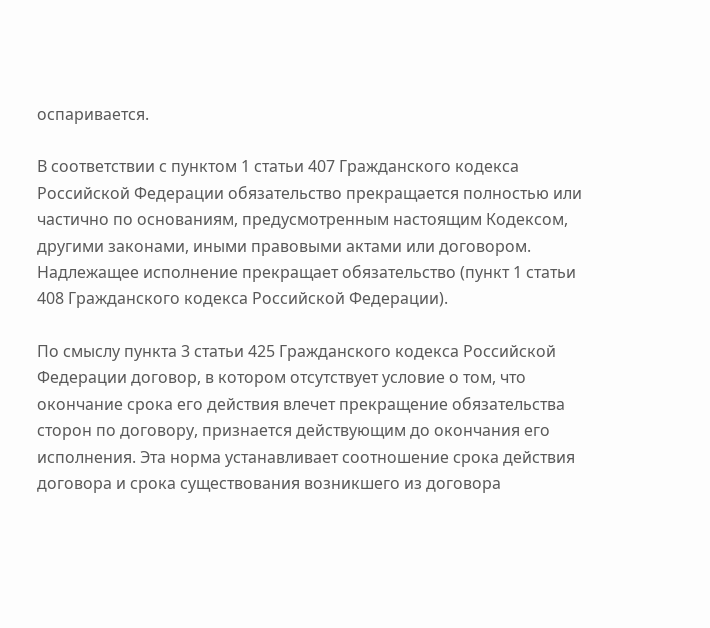оспаривается.

В соответствии с пунктом 1 статьи 407 Гражданского кодекса Российской Федерации обязательство прекращается полностью или частично по основаниям, предусмотренным настоящим Кодексом, другими законами, иными правовыми актами или договором. Надлежащее исполнение прекращает обязательство (пункт 1 статьи 408 Гражданского кодекса Российской Федерации).

По смыслу пункта 3 статьи 425 Гражданского кодекса Российской Федерации договор, в котором отсутствует условие о том, что окончание срока его действия влечет прекращение обязательства сторон по договору, признается действующим до окончания его исполнения. Эта норма устанавливает соотношение срока действия договора и срока существования возникшего из договора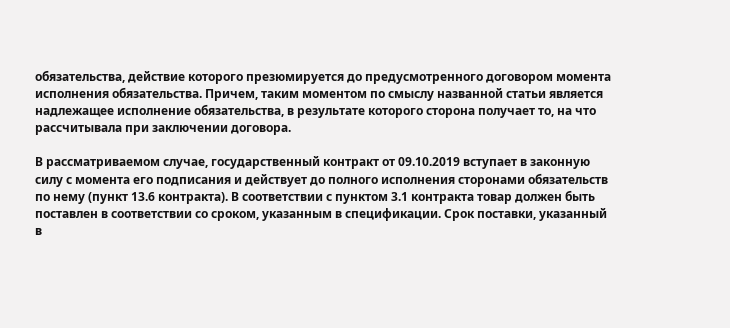обязательства, действие которого презюмируется до предусмотренного договором момента исполнения обязательства. Причем, таким моментом по смыслу названной статьи является надлежащее исполнение обязательства, в результате которого сторона получает то, на что рассчитывала при заключении договора.

В рассматриваемом случае, государственный контракт от 09.10.2019 вступает в законную силу с момента его подписания и действует до полного исполнения сторонами обязательств по нему (пункт 13.6 контракта). В соответствии с пунктом 3.1 контракта товар должен быть поставлен в соответствии со сроком, указанным в спецификации. Срок поставки, указанный в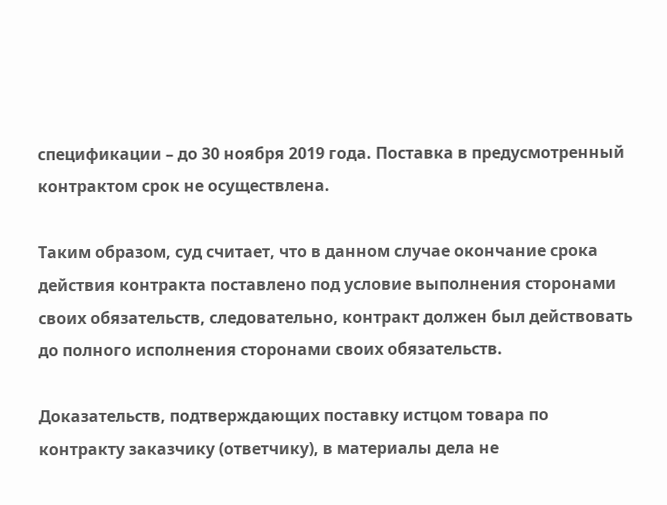спецификации – до 30 ноября 2019 года. Поставка в предусмотренный контрактом срок не осуществлена.

Таким образом, суд считает, что в данном случае окончание срока действия контракта поставлено под условие выполнения сторонами своих обязательств, следовательно, контракт должен был действовать до полного исполнения сторонами своих обязательств.

Доказательств, подтверждающих поставку истцом товара по контракту заказчику (ответчику), в материалы дела не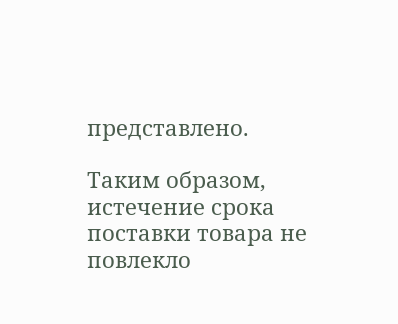представлено.

Таким образом, истечение срока поставки товара не повлекло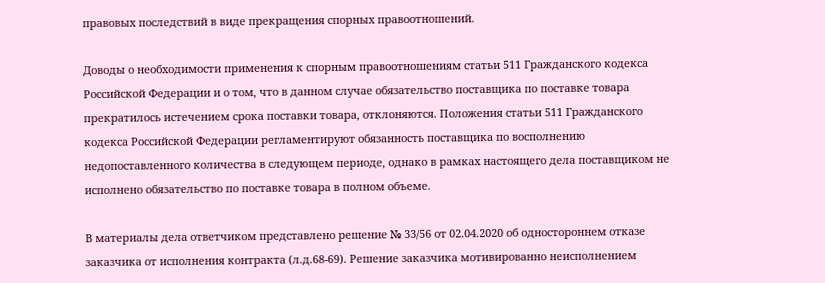правовых последствий в виде прекращения спорных правоотношений.

Доводы о необходимости применения к спорным правоотношениям статьи 511 Гражданского кодекса Российской Федерации и о том, что в данном случае обязательство поставщика по поставке товара прекратилось истечением срока поставки товара, отклоняются. Положения статьи 511 Гражданского кодекса Российской Федерации регламентируют обязанность поставщика по восполнению недопоставленного количества в следующем периоде, однако в рамках настоящего дела поставщиком не исполнено обязательство по поставке товара в полном объеме.

В материалы дела ответчиком представлено решение № 33/56 от 02.04.2020 об одностороннем отказе заказчика от исполнения контракта (л.д.68-69). Решение заказчика мотивированно неисполнением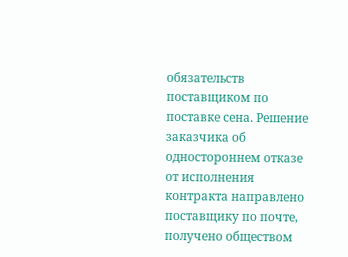обязательств поставщиком по поставке сена. Решение заказчика об одностороннем отказе от исполнения контракта направлено поставщику по почте, получено обществом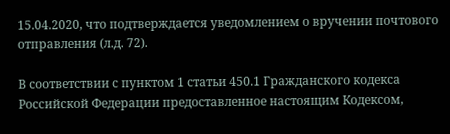15.04.2020, что подтверждается уведомлением о вручении почтового отправления (л.д. 72).

В соответствии с пунктом 1 статьи 450.1 Гражданского кодекса Российской Федерации предоставленное настоящим Кодексом,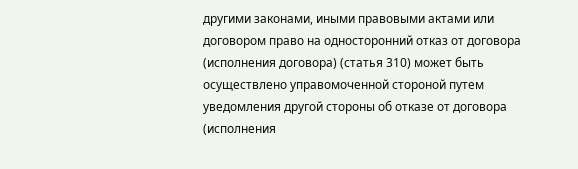другими законами, иными правовыми актами или договором право на односторонний отказ от договора (исполнения договора) (статья 310) может быть осуществлено управомоченной стороной путем уведомления другой стороны об отказе от договора (исполнения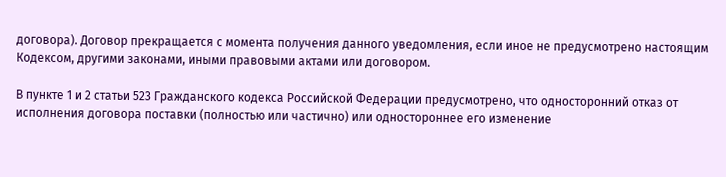договора). Договор прекращается с момента получения данного уведомления, если иное не предусмотрено настоящим Кодексом, другими законами, иными правовыми актами или договором.

В пункте 1 и 2 статьи 523 Гражданского кодекса Российской Федерации предусмотрено, что односторонний отказ от исполнения договора поставки (полностью или частично) или одностороннее его изменение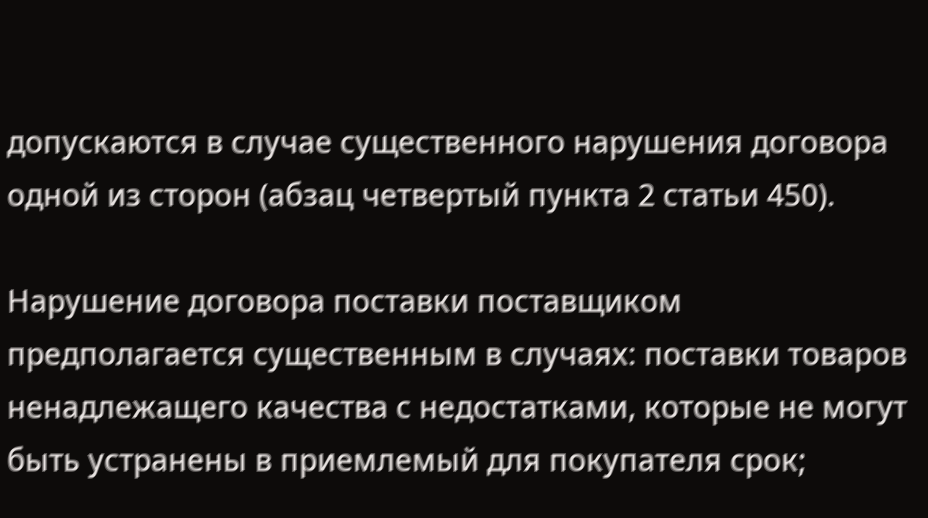допускаются в случае существенного нарушения договора одной из сторон (абзац четвертый пункта 2 статьи 450).

Нарушение договора поставки поставщиком предполагается существенным в случаях: поставки товаров ненадлежащего качества с недостатками, которые не могут быть устранены в приемлемый для покупателя срок;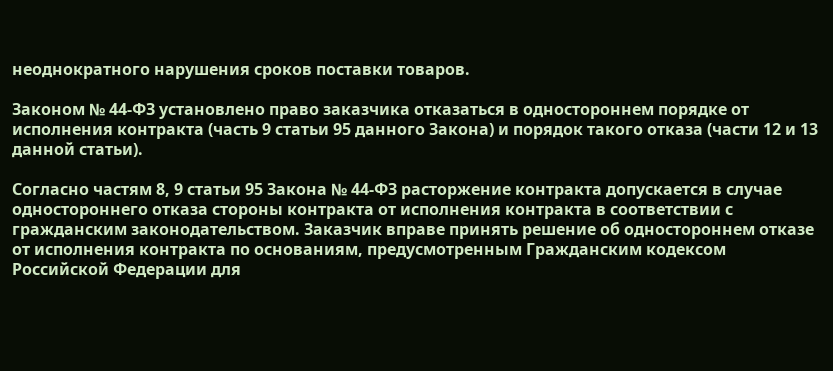неоднократного нарушения сроков поставки товаров.

Законом № 44-ФЗ установлено право заказчика отказаться в одностороннем порядке от исполнения контракта (часть 9 статьи 95 данного Закона) и порядок такого отказа (части 12 и 13 данной статьи).

Согласно частям 8, 9 статьи 95 Закона № 44-ФЗ расторжение контракта допускается в случае одностороннего отказа стороны контракта от исполнения контракта в соответствии с гражданским законодательством. Заказчик вправе принять решение об одностороннем отказе от исполнения контракта по основаниям, предусмотренным Гражданским кодексом Российской Федерации для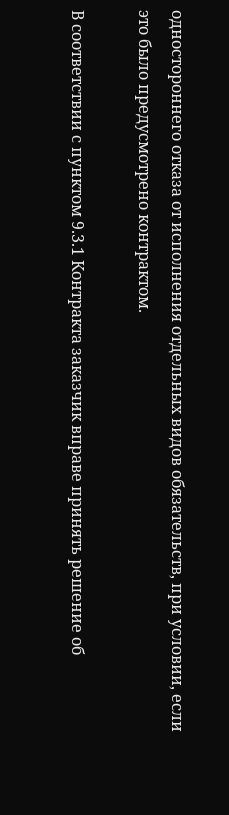одностороннего отказа от исполнения отдельных видов обязательств, при условии, если это было предусмотрено контрактом.

В соответствии с пунктом 9.3.1 Контракта заказчик вправе принять решение об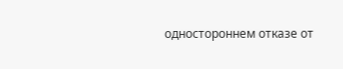одностороннем отказе от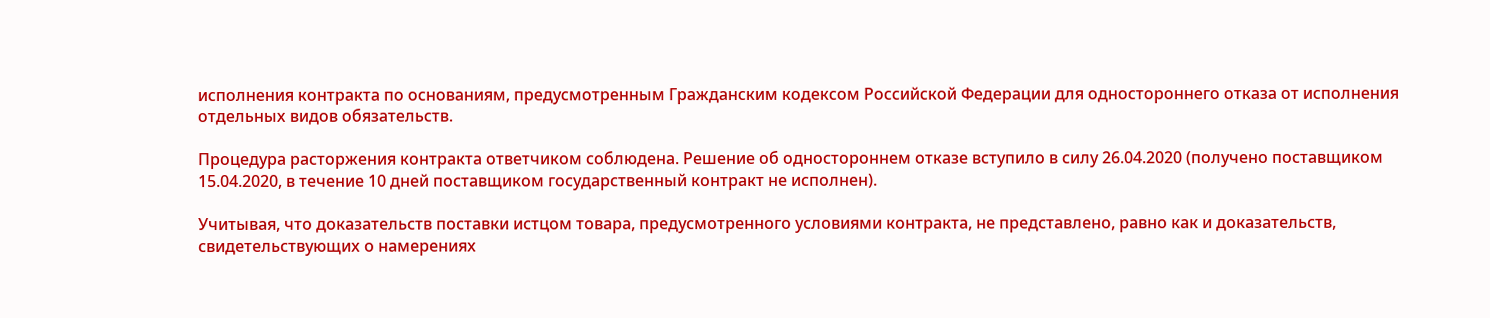исполнения контракта по основаниям, предусмотренным Гражданским кодексом Российской Федерации для одностороннего отказа от исполнения отдельных видов обязательств.

Процедура расторжения контракта ответчиком соблюдена. Решение об одностороннем отказе вступило в силу 26.04.2020 (получено поставщиком 15.04.2020, в течение 10 дней поставщиком государственный контракт не исполнен).

Учитывая, что доказательств поставки истцом товара, предусмотренного условиями контракта, не представлено, равно как и доказательств, свидетельствующих о намерениях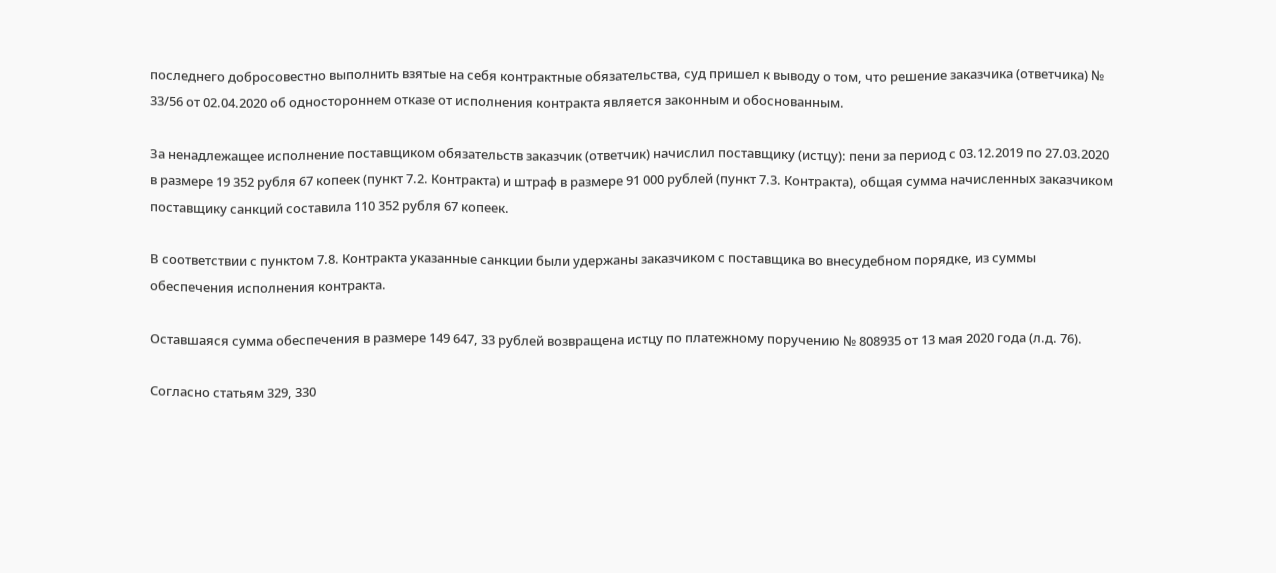последнего добросовестно выполнить взятые на себя контрактные обязательства, суд пришел к выводу о том, что решение заказчика (ответчика) № 33/56 от 02.04.2020 об одностороннем отказе от исполнения контракта является законным и обоснованным.

За ненадлежащее исполнение поставщиком обязательств заказчик (ответчик) начислил поставщику (истцу): пени за период с 03.12.2019 по 27.03.2020 в размере 19 352 рубля 67 копеек (пункт 7.2. Контракта) и штраф в размере 91 000 рублей (пункт 7.3. Контракта), общая сумма начисленных заказчиком поставщику санкций составила 110 352 рубля 67 копеек.

В соответствии с пунктом 7.8. Контракта указанные санкции были удержаны заказчиком с поставщика во внесудебном порядке, из суммы обеспечения исполнения контракта.

Оставшаяся сумма обеспечения в размере 149 647, 33 рублей возвращена истцу по платежному поручению № 808935 от 13 мая 2020 года (л.д. 76).

Согласно статьям 329, 330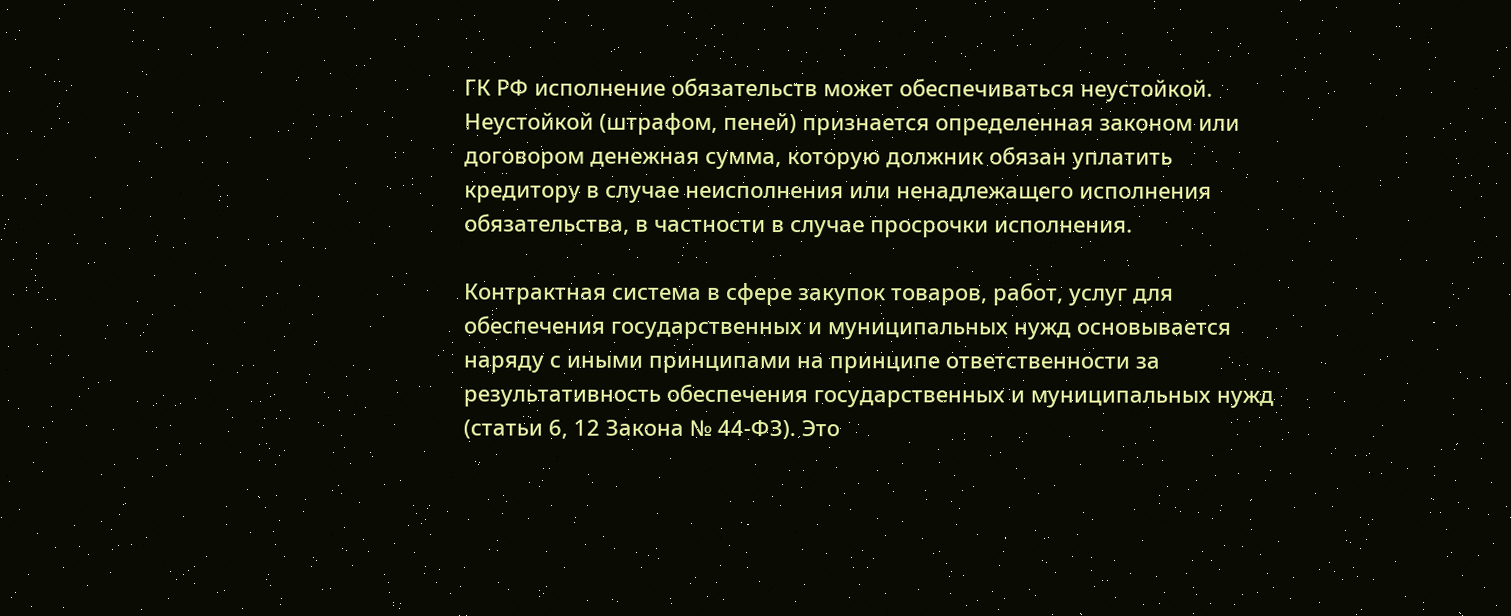ГК РФ исполнение обязательств может обеспечиваться неустойкой. Неустойкой (штрафом, пеней) признается определенная законом или договором денежная сумма, которую должник обязан уплатить кредитору в случае неисполнения или ненадлежащего исполнения обязательства, в частности в случае просрочки исполнения.

Контрактная система в сфере закупок товаров, работ, услуг для обеспечения государственных и муниципальных нужд основывается наряду с иными принципами на принципе ответственности за результативность обеспечения государственных и муниципальных нужд (статьи 6, 12 Закона № 44-ФЗ). Это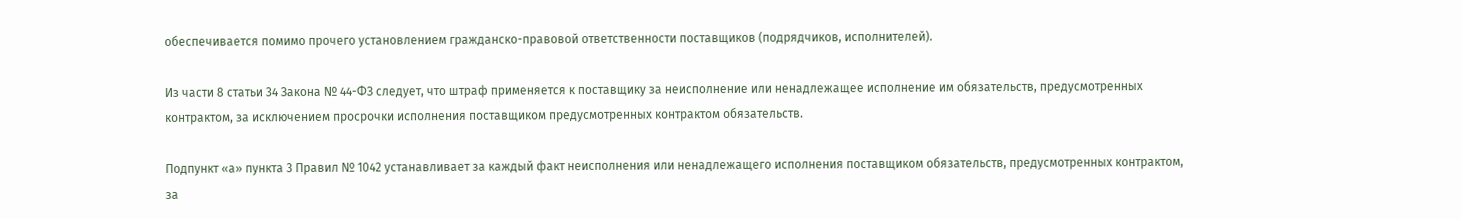обеспечивается помимо прочего установлением гражданско-правовой ответственности поставщиков (подрядчиков, исполнителей).

Из части 8 статьи 34 Закона № 44-ФЗ следует, что штраф применяется к поставщику за неисполнение или ненадлежащее исполнение им обязательств, предусмотренных контрактом, за исключением просрочки исполнения поставщиком предусмотренных контрактом обязательств.

Подпункт «а» пункта 3 Правил № 1042 устанавливает за каждый факт неисполнения или ненадлежащего исполнения поставщиком обязательств, предусмотренных контрактом, за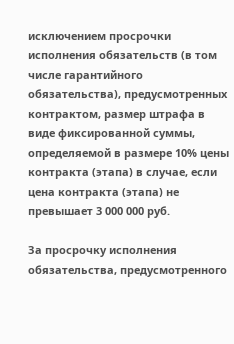исключением просрочки исполнения обязательств (в том числе гарантийного обязательства), предусмотренных контрактом, размер штрафа в виде фиксированной суммы, определяемой в размере 10% цены контракта (этапа) в случае, если цена контракта (этапа) не превышает 3 000 000 руб.

За просрочку исполнения обязательства, предусмотренного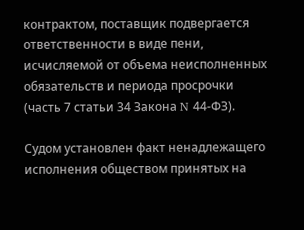контрактом, поставщик подвергается ответственности в виде пени, исчисляемой от объема неисполненных обязательств и периода просрочки (часть 7 статьи 34 Закона N 44-ФЗ).

Судом установлен факт ненадлежащего исполнения обществом принятых на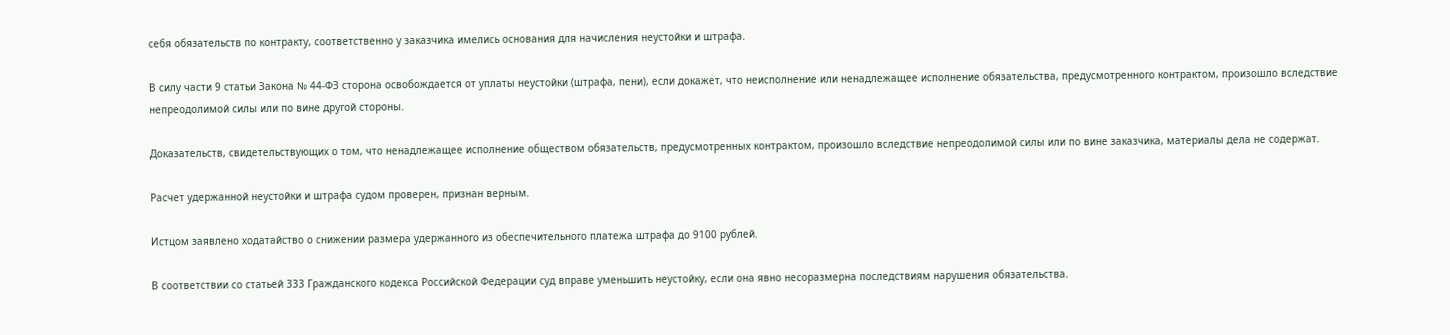себя обязательств по контракту, соответственно у заказчика имелись основания для начисления неустойки и штрафа.

В силу части 9 статьи Закона № 44-ФЗ сторона освобождается от уплаты неустойки (штрафа, пени), если докажет, что неисполнение или ненадлежащее исполнение обязательства, предусмотренного контрактом, произошло вследствие непреодолимой силы или по вине другой стороны.

Доказательств, свидетельствующих о том, что ненадлежащее исполнение обществом обязательств, предусмотренных контрактом, произошло вследствие непреодолимой силы или по вине заказчика, материалы дела не содержат.

Расчет удержанной неустойки и штрафа судом проверен, признан верным.

Истцом заявлено ходатайство о снижении размера удержанного из обеспечительного платежа штрафа до 9100 рублей.

В соответствии со статьей 333 Гражданского кодекса Российской Федерации суд вправе уменьшить неустойку, если она явно несоразмерна последствиям нарушения обязательства.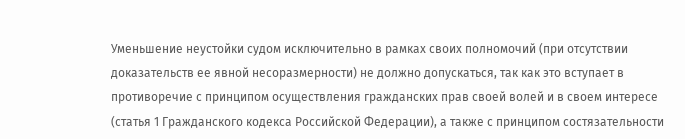Уменьшение неустойки судом исключительно в рамках своих полномочий (при отсутствии доказательств ее явной несоразмерности) не должно допускаться, так как это вступает в противоречие с принципом осуществления гражданских прав своей волей и в своем интересе (статья 1 Гражданского кодекса Российской Федерации), а также с принципом состязательности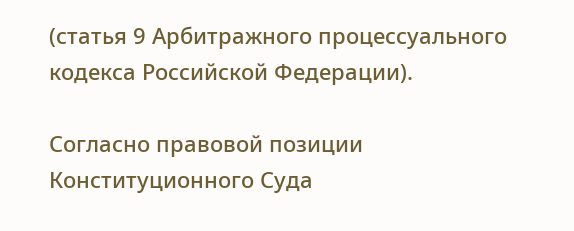(статья 9 Арбитражного процессуального кодекса Российской Федерации).

Согласно правовой позиции Конституционного Суда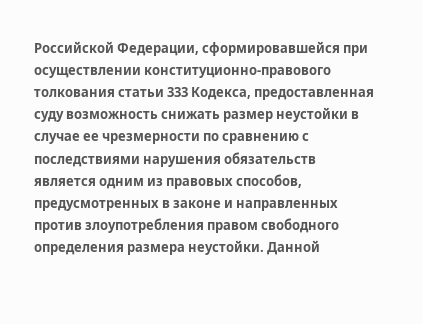Российской Федерации, сформировавшейся при осуществлении конституционно-правового толкования статьи 333 Кодекса, предоставленная суду возможность снижать размер неустойки в случае ее чрезмерности по сравнению с последствиями нарушения обязательств является одним из правовых способов, предусмотренных в законе и направленных против злоупотребления правом свободного определения размера неустойки. Данной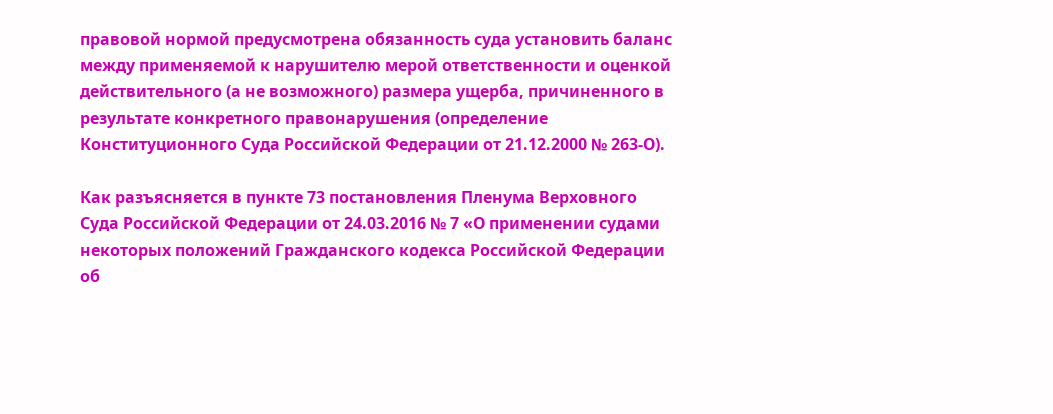правовой нормой предусмотрена обязанность суда установить баланс между применяемой к нарушителю мерой ответственности и оценкой действительного (а не возможного) размера ущерба, причиненного в результате конкретного правонарушения (определение Конституционного Суда Российской Федерации от 21.12.2000 № 263-О).

Как разъясняется в пункте 73 постановления Пленума Верховного Суда Российской Федерации от 24.03.2016 № 7 «О применении судами некоторых положений Гражданского кодекса Российской Федерации об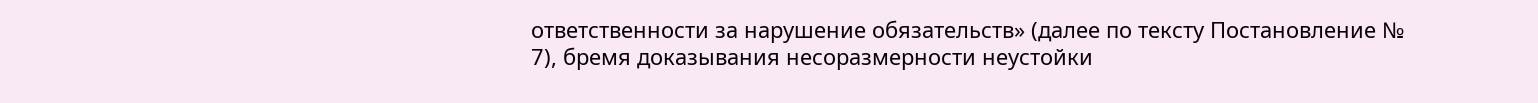ответственности за нарушение обязательств» (далее по тексту Постановление № 7), бремя доказывания несоразмерности неустойки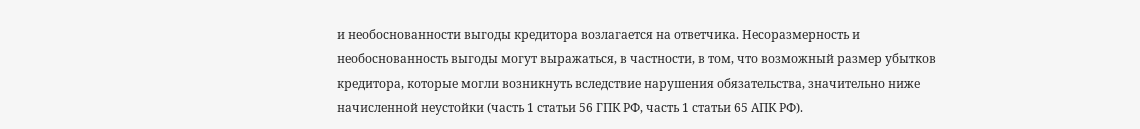и необоснованности выгоды кредитора возлагается на ответчика. Несоразмерность и необоснованность выгоды могут выражаться, в частности, в том, что возможный размер убытков кредитора, которые могли возникнуть вследствие нарушения обязательства, значительно ниже начисленной неустойки (часть 1 статьи 56 ГПК РФ, часть 1 статьи 65 АПК РФ).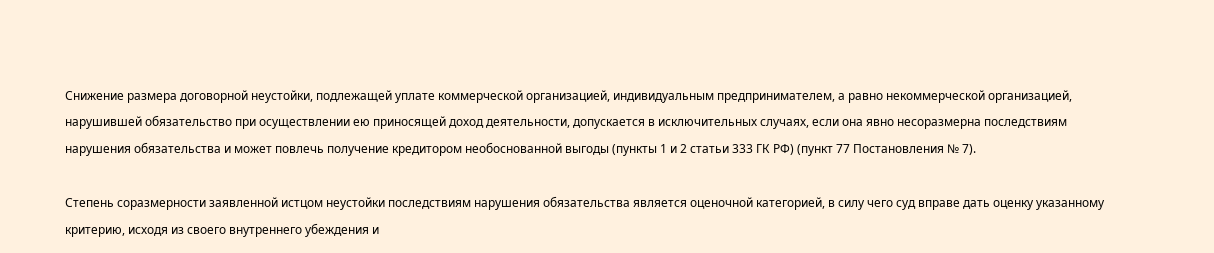Снижение размера договорной неустойки, подлежащей уплате коммерческой организацией, индивидуальным предпринимателем, а равно некоммерческой организацией, нарушившей обязательство при осуществлении ею приносящей доход деятельности, допускается в исключительных случаях, если она явно несоразмерна последствиям нарушения обязательства и может повлечь получение кредитором необоснованной выгоды (пункты 1 и 2 статьи 333 ГК РФ) (пункт 77 Постановления № 7).

Степень соразмерности заявленной истцом неустойки последствиям нарушения обязательства является оценочной категорией, в силу чего суд вправе дать оценку указанному критерию, исходя из своего внутреннего убеждения и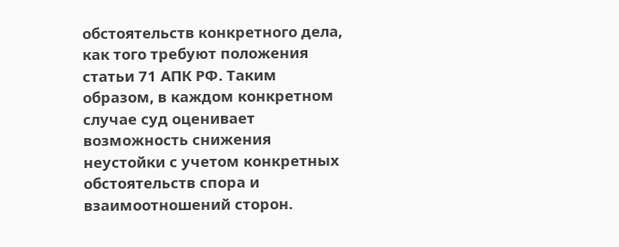обстоятельств конкретного дела, как того требуют положения статьи 71 АПК РФ. Таким образом, в каждом конкретном случае суд оценивает возможность снижения неустойки с учетом конкретных обстоятельств спора и взаимоотношений сторон.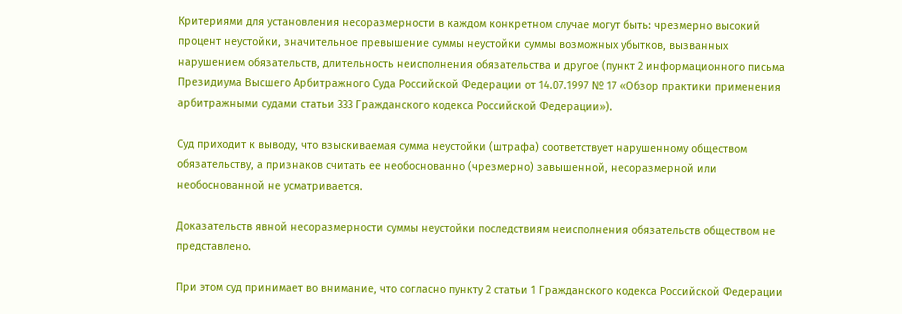Критериями для установления несоразмерности в каждом конкретном случае могут быть: чрезмерно высокий процент неустойки, значительное превышение суммы неустойки суммы возможных убытков, вызванных нарушением обязательств, длительность неисполнения обязательства и другое (пункт 2 информационного письма Президиума Высшего Арбитражного Суда Российской Федерации от 14.07.1997 № 17 «Обзор практики применения арбитражными судами статьи 333 Гражданского кодекса Российской Федерации»).

Суд приходит к выводу, что взыскиваемая сумма неустойки (штрафа) соответствует нарушенному обществом обязательству, а признаков считать ее необоснованно (чрезмерно) завышенной, несоразмерной или необоснованной не усматривается.

Доказательств явной несоразмерности суммы неустойки последствиям неисполнения обязательств обществом не представлено.

При этом суд принимает во внимание, что согласно пункту 2 статьи 1 Гражданского кодекса Российской Федерации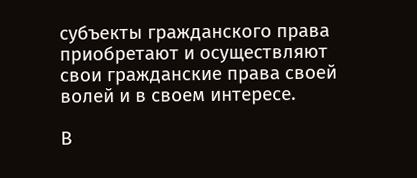субъекты гражданского права приобретают и осуществляют свои гражданские права своей волей и в своем интересе.

В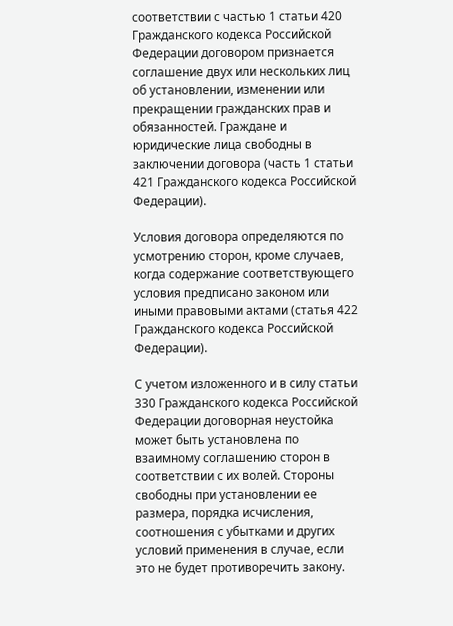соответствии с частью 1 статьи 420 Гражданского кодекса Российской Федерации договором признается соглашение двух или нескольких лиц об установлении, изменении или прекращении гражданских прав и обязанностей. Граждане и юридические лица свободны в заключении договора (часть 1 статьи 421 Гражданского кодекса Российской Федерации).

Условия договора определяются по усмотрению сторон, кроме случаев, когда содержание соответствующего условия предписано законом или иными правовыми актами (статья 422 Гражданского кодекса Российской Федерации).

С учетом изложенного и в силу статьи 330 Гражданского кодекса Российской Федерации договорная неустойка может быть установлена по взаимному соглашению сторон в соответствии с их волей. Стороны свободны при установлении ее размера, порядка исчисления, соотношения с убытками и других условий применения в случае, если это не будет противоречить закону.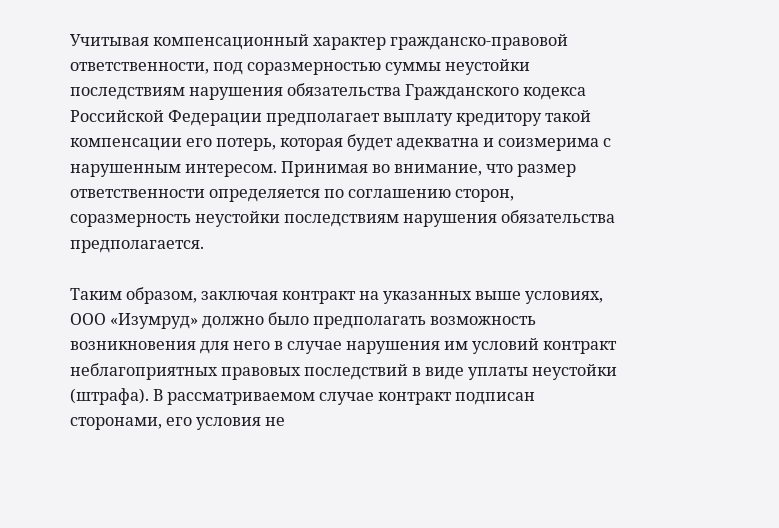Учитывая компенсационный характер гражданско-правовой ответственности, под соразмерностью суммы неустойки последствиям нарушения обязательства Гражданского кодекса Российской Федерации предполагает выплату кредитору такой компенсации его потерь, которая будет адекватна и соизмерима с нарушенным интересом. Принимая во внимание, что размер ответственности определяется по соглашению сторон, соразмерность неустойки последствиям нарушения обязательства предполагается.

Таким образом, заключая контракт на указанных выше условиях, ООО «Изумруд» должно было предполагать возможность возникновения для него в случае нарушения им условий контракт неблагоприятных правовых последствий в виде уплаты неустойки (штрафа). В рассматриваемом случае контракт подписан сторонами, его условия не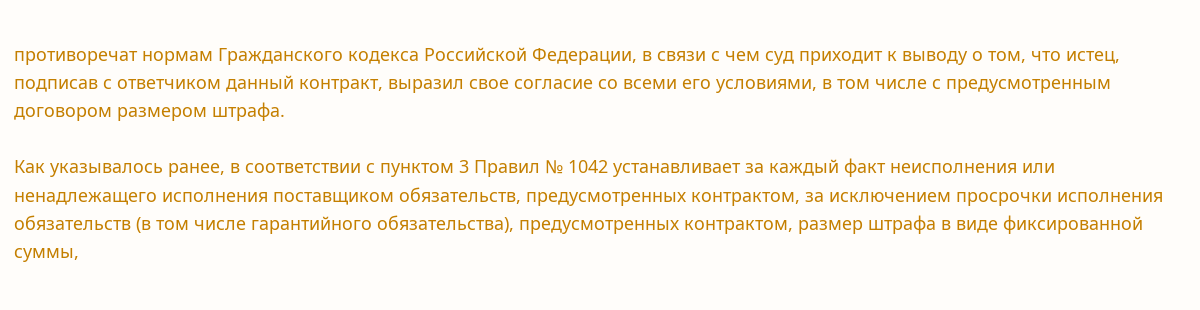противоречат нормам Гражданского кодекса Российской Федерации, в связи с чем суд приходит к выводу о том, что истец, подписав с ответчиком данный контракт, выразил свое согласие со всеми его условиями, в том числе с предусмотренным договором размером штрафа.

Как указывалось ранее, в соответствии с пунктом 3 Правил № 1042 устанавливает за каждый факт неисполнения или ненадлежащего исполнения поставщиком обязательств, предусмотренных контрактом, за исключением просрочки исполнения обязательств (в том числе гарантийного обязательства), предусмотренных контрактом, размер штрафа в виде фиксированной суммы,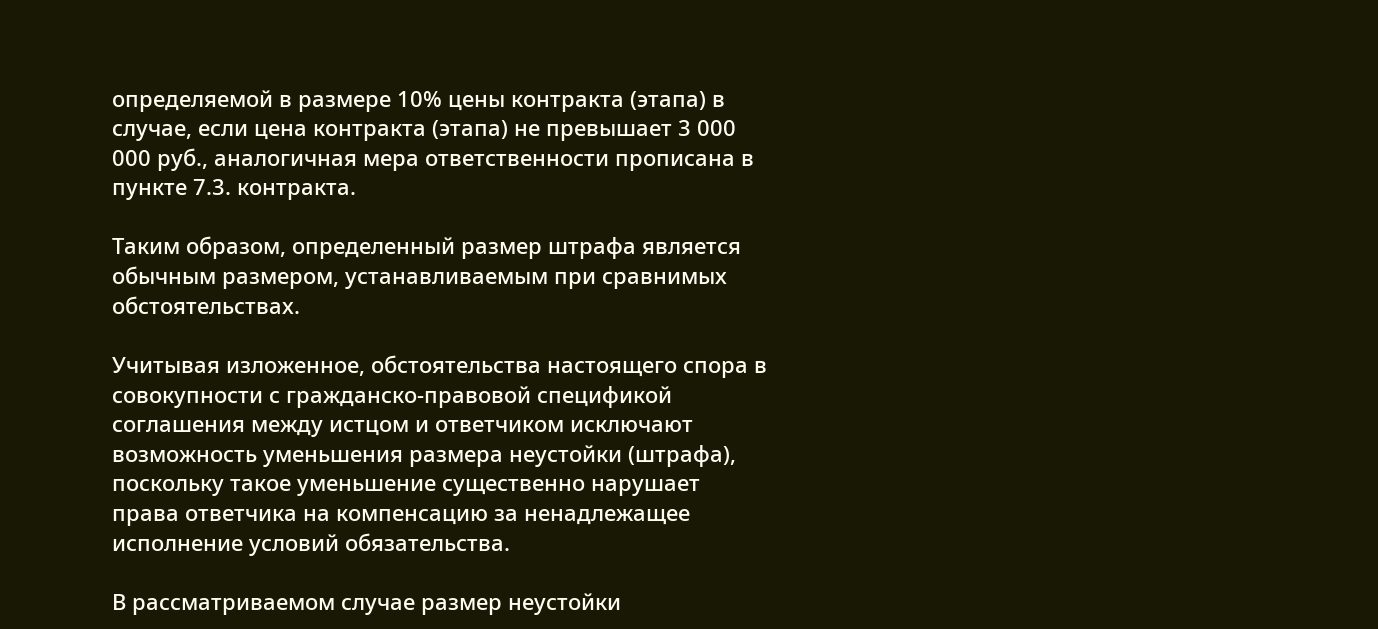определяемой в размере 10% цены контракта (этапа) в случае, если цена контракта (этапа) не превышает 3 000 000 руб., аналогичная мера ответственности прописана в пункте 7.3. контракта.

Таким образом, определенный размер штрафа является обычным размером, устанавливаемым при сравнимых обстоятельствах.

Учитывая изложенное, обстоятельства настоящего спора в совокупности с гражданско-правовой спецификой соглашения между истцом и ответчиком исключают возможность уменьшения размера неустойки (штрафа), поскольку такое уменьшение существенно нарушает права ответчика на компенсацию за ненадлежащее исполнение условий обязательства.

В рассматриваемом случае размер неустойки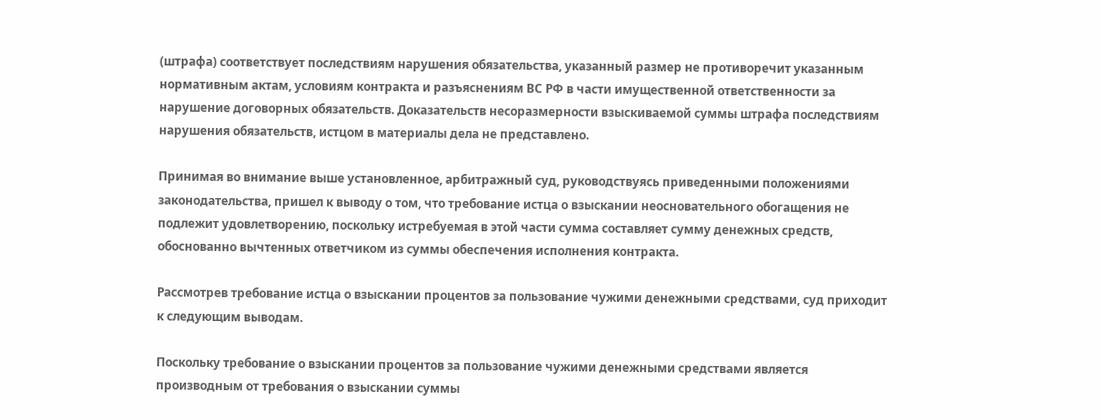(штрафа) соответствует последствиям нарушения обязательства, указанный размер не противоречит указанным нормативным актам, условиям контракта и разъяснениям ВС РФ в части имущественной ответственности за нарушение договорных обязательств. Доказательств несоразмерности взыскиваемой суммы штрафа последствиям нарушения обязательств, истцом в материалы дела не представлено.

Принимая во внимание выше установленное, арбитражный суд, руководствуясь приведенными положениями законодательства, пришел к выводу о том, что требование истца о взыскании неосновательного обогащения не подлежит удовлетворению, поскольку истребуемая в этой части сумма составляет сумму денежных средств, обоснованно вычтенных ответчиком из суммы обеспечения исполнения контракта.

Рассмотрев требование истца о взыскании процентов за пользование чужими денежными средствами, суд приходит к следующим выводам.

Поскольку требование о взыскании процентов за пользование чужими денежными средствами является производным от требования о взыскании суммы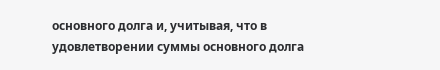основного долга и, учитывая, что в удовлетворении суммы основного долга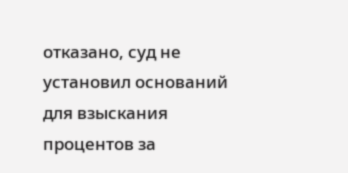отказано, суд не установил оснований для взыскания процентов за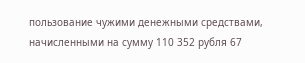пользование чужими денежными средствами, начисленными на сумму 110 352 рубля 67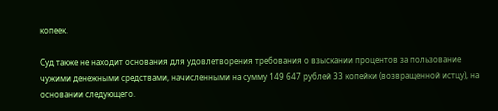копеек.

Суд также не находит основания для удовлетворения требования о взыскании процентов за пользование чужими денежными средствами, начисленными на сумму 149 647 рублей 33 копейки (возвращенной истцу), на основании следующего.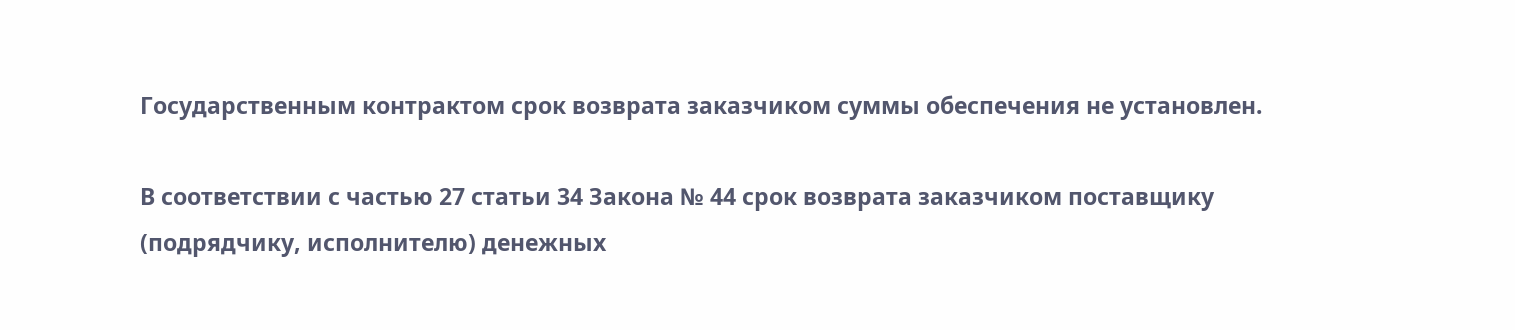Государственным контрактом срок возврата заказчиком суммы обеспечения не установлен.

В соответствии с частью 27 статьи 34 Закона № 44 срок возврата заказчиком поставщику (подрядчику, исполнителю) денежных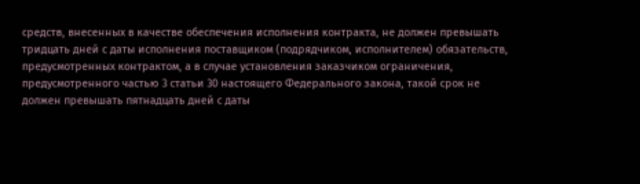средств, внесенных в качестве обеспечения исполнения контракта, не должен превышать тридцать дней с даты исполнения поставщиком (подрядчиком, исполнителем) обязательств, предусмотренных контрактом, а в случае установления заказчиком ограничения, предусмотренного частью 3 статьи 30 настоящего Федерального закона, такой срок не должен превышать пятнадцать дней с даты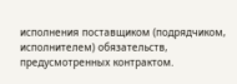исполнения поставщиком (подрядчиком, исполнителем) обязательств, предусмотренных контрактом.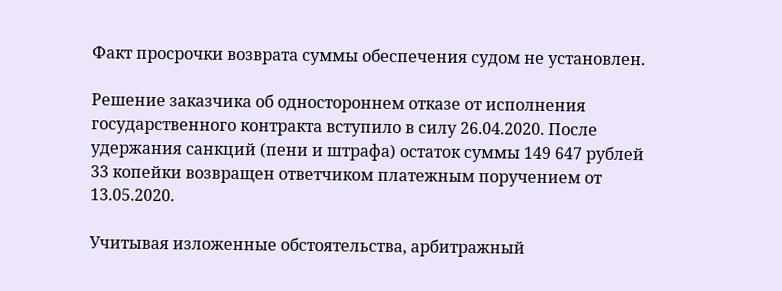Факт просрочки возврата суммы обеспечения судом не установлен.

Решение заказчика об одностороннем отказе от исполнения государственного контракта вступило в силу 26.04.2020. После удержания санкций (пени и штрафа) остаток суммы 149 647 рублей 33 копейки возвращен ответчиком платежным поручением от 13.05.2020.

Учитывая изложенные обстоятельства, арбитражный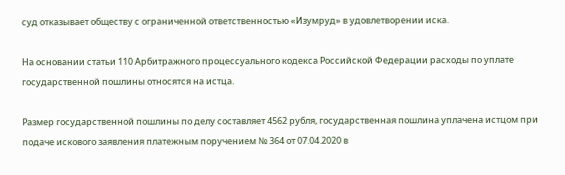суд отказывает обществу с ограниченной ответственностью «Изумруд» в удовлетворении иска.

На основании статьи 110 Арбитражного процессуального кодекса Российской Федерации расходы по уплате государственной пошлины относятся на истца.

Размер государственной пошлины по делу составляет 4562 рубля, государственная пошлина уплачена истцом при подаче искового заявления платежным поручением № 364 от 07.04.2020 в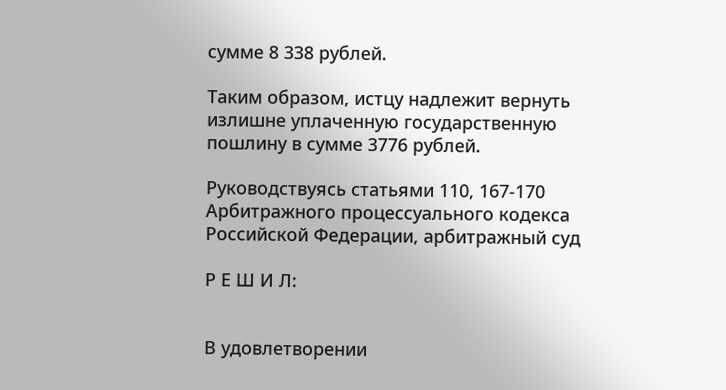сумме 8 338 рублей.

Таким образом, истцу надлежит вернуть излишне уплаченную государственную пошлину в сумме 3776 рублей.

Руководствуясь статьями 110, 167-170 Арбитражного процессуального кодекса Российской Федерации, арбитражный суд

Р Е Ш И Л:


В удовлетворении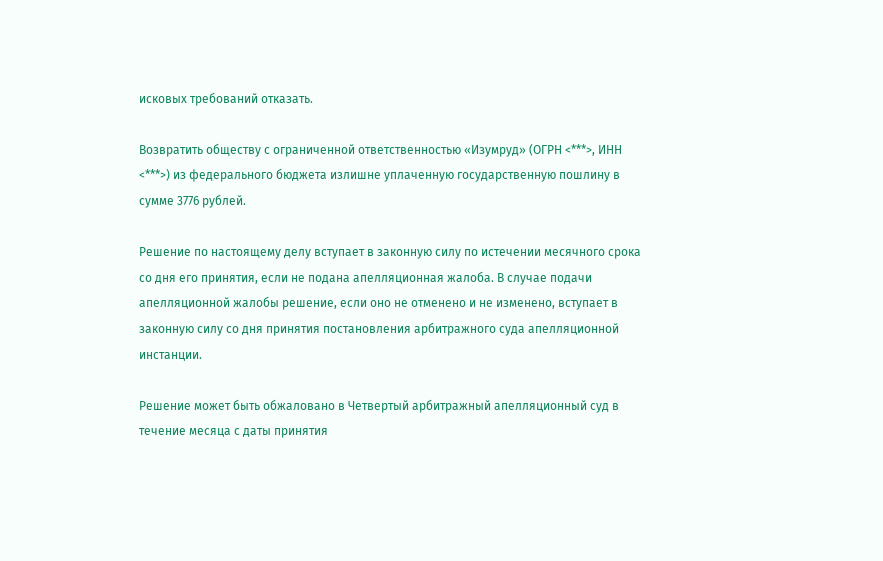исковых требований отказать.

Возвратить обществу с ограниченной ответственностью «Изумруд» (ОГРН <***>, ИНН <***>) из федерального бюджета излишне уплаченную государственную пошлину в сумме 3776 рублей.

Решение по настоящему делу вступает в законную силу по истечении месячного срока со дня его принятия, если не подана апелляционная жалоба. В случае подачи апелляционной жалобы решение, если оно не отменено и не изменено, вступает в законную силу со дня принятия постановления арбитражного суда апелляционной инстанции.

Решение может быть обжаловано в Четвертый арбитражный апелляционный суд в течение месяца с даты принятия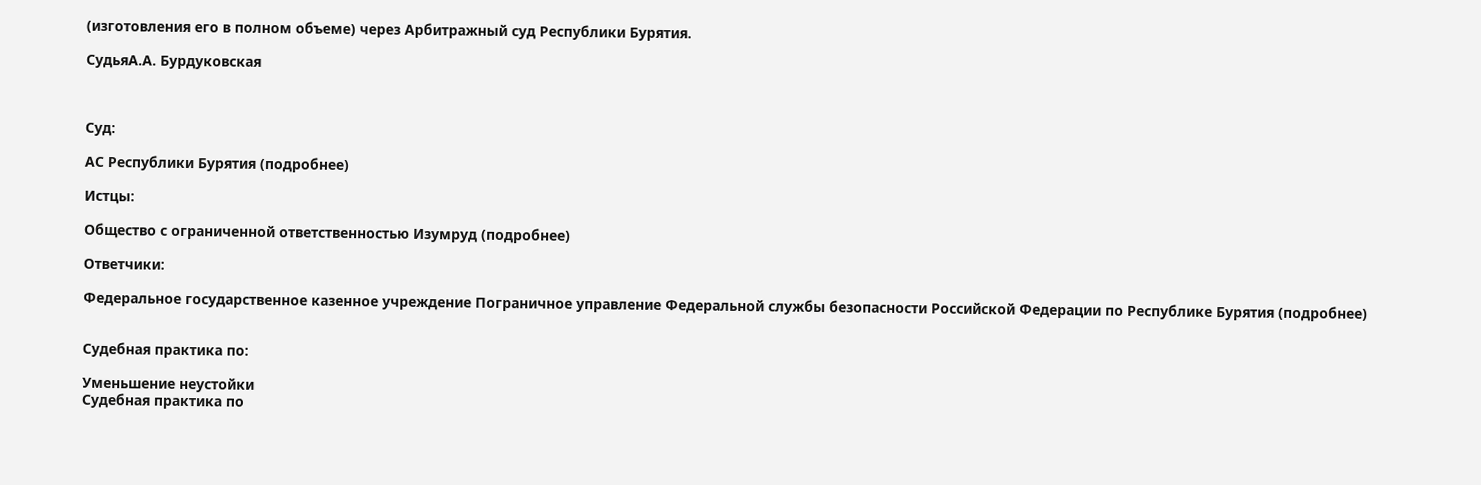(изготовления его в полном объеме) через Арбитражный суд Республики Бурятия.

СудьяА.А. Бурдуковская



Суд:

АС Республики Бурятия (подробнее)

Истцы:

Общество с ограниченной ответственностью Изумруд (подробнее)

Ответчики:

Федеральное государственное казенное учреждение Пограничное управление Федеральной службы безопасности Российской Федерации по Республике Бурятия (подробнее)


Судебная практика по:

Уменьшение неустойки
Судебная практика по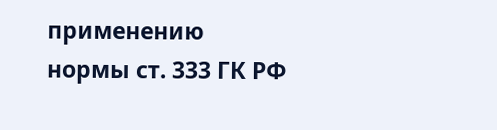применению нормы ст. 333 ГК РФ